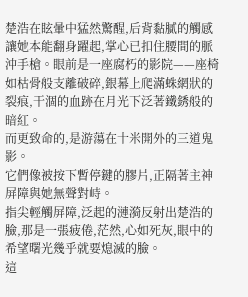楚浩在眩暈中猛然驚醒,后背黏膩的觸感讓她本能翻身躍起,掌心已扣住腰間的脈沖手槍。眼前是一座腐朽的影院——座椅如枯骨般支離破碎,銀幕上爬滿蛛網狀的裂痕,干涸的血跡在月光下泛著鐵銹般的暗紅。
而更致命的,是游蕩在十米開外的三道鬼影。
它們像被按下暫停鍵的膠片,正隔著主神屏障與她無聲對峙。
指尖輕觸屏障,泛起的漣漪反射出楚浩的臉,那是一張疲倦,茫然,心如死灰,眼中的希望曙光幾乎就要熄滅的臉。
這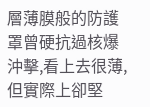層薄膜般的防護罩曾硬抗過核爆沖擊,看上去很薄,但實際上卻堅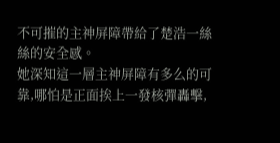不可摧的主神屏障帶給了楚浩一絲絲的安全感。
她深知這一層主神屏障有多么的可靠,哪怕是正面挨上一發核彈轟擊,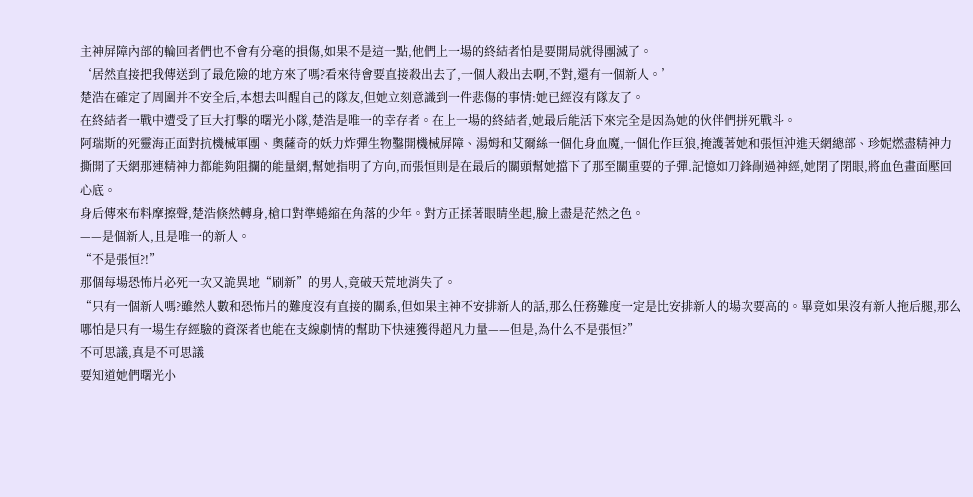主神屏障內部的輪回者們也不會有分毫的損傷,如果不是這一點,他們上一場的終結者怕是要開局就得團滅了。
‘居然直接把我傳送到了最危險的地方來了嗎?看來待會要直接殺出去了,一個人殺出去啊,不對,還有一個新人。’
楚浩在確定了周圍并不安全后,本想去叫醒自己的隊友,但她立刻意識到一件悲傷的事情:她已經沒有隊友了。
在終結者一戰中遭受了巨大打擊的曙光小隊,楚浩是唯一的幸存者。在上一場的終結者,她最后能活下來完全是因為她的伙伴們拼死戰斗。
阿瑞斯的死靈海正面對抗機械軍團、奧薩奇的妖力炸彈生物鑿開機械屏障、湯姆和艾爾絲一個化身血魔,一個化作巨狼,掩護著她和張恒沖進天網總部、珍妮燃盡精神力撕開了天網那連精神力都能夠阻攔的能量網,幫她指明了方向,而張恒則是在最后的關頭幫她擋下了那至關重要的子彈.記憶如刀鋒剮過神經,她閉了閉眼,將血色畫面壓回心底。
身后傳來布料摩擦聲,楚浩倏然轉身,槍口對準蜷縮在角落的少年。對方正揉著眼睛坐起,臉上盡是茫然之色。
——是個新人,且是唯一的新人。
“不是張恒?!”
那個每場恐怖片必死一次又詭異地“刷新”的男人,竟破天荒地消失了。
“只有一個新人嗎?雖然人數和恐怖片的難度沒有直接的關系,但如果主神不安排新人的話,那么任務難度一定是比安排新人的場次要高的。畢竟如果沒有新人拖后腿,那么哪怕是只有一場生存經驗的資深者也能在支線劇情的幫助下快速獲得超凡力量——但是,為什么不是張恒?”
不可思議,真是不可思議
要知道她們曙光小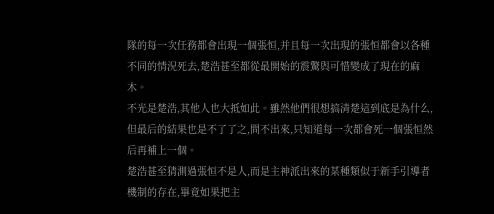隊的每一次任務都會出現一個張恒,并且每一次出現的張恒都會以各種不同的情況死去,楚浩甚至都從最開始的震驚與可惜變成了現在的麻木。
不光是楚浩,其他人也大抵如此。雖然他們很想搞清楚這到底是為什么,但最后的結果也是不了了之,問不出來,只知道每一次都會死一個張恒然后再補上一個。
楚浩甚至猜測過張恒不是人,而是主神派出來的某種類似于新手引導者機制的存在,畢竟如果把主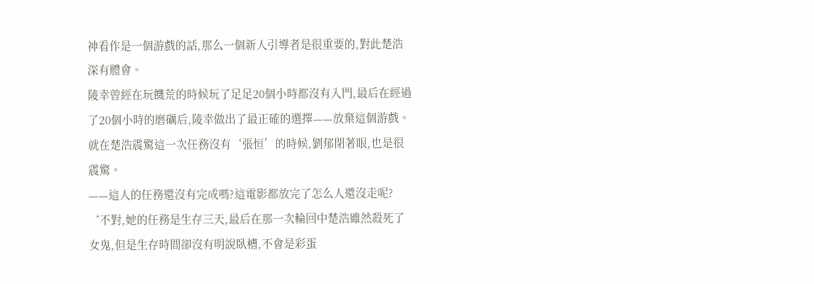神看作是一個游戲的話,那么一個新人引導者是很重要的,對此楚浩深有體會。
陵幸曾經在玩饑荒的時候玩了足足20個小時都沒有入門,最后在經過了20個小時的磨礪后,陵幸做出了最正確的選擇——放棄這個游戲。
就在楚浩震驚這一次任務沒有‘張恒’的時候,劉郁閉著眼,也是很震驚。
——這人的任務還沒有完成嗎?這電影都放完了怎么人還沒走呢?
‘不對,她的任務是生存三天,最后在那一次輪回中楚浩雖然殺死了女鬼,但是生存時間卻沒有明說臥槽,不會是彩蛋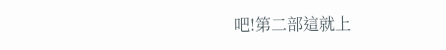吧!第二部這就上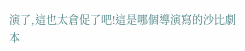演了,這也太倉促了吧!這是哪個導演寫的沙比劇本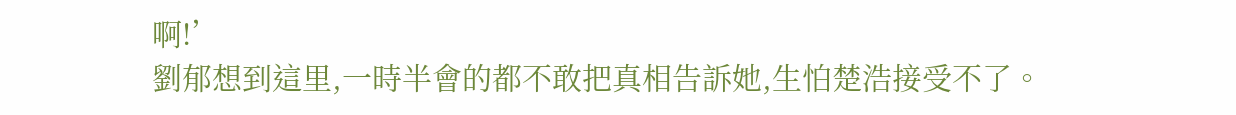啊!’
劉郁想到這里,一時半會的都不敢把真相告訴她,生怕楚浩接受不了。